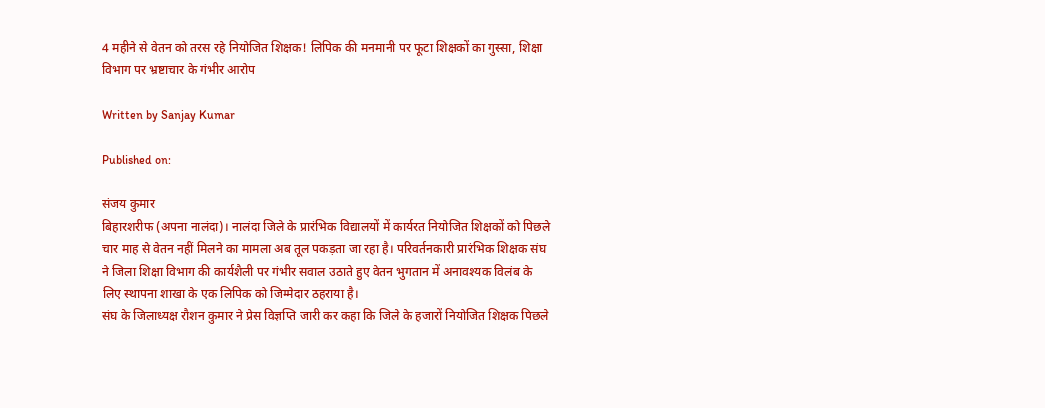4 महीने से वेतन को तरस रहे नियोजित शिक्षक! लिपिक की मनमानी पर फूटा शिक्षकों का गुस्सा, शिक्षा विभाग पर भ्रष्टाचार के गंभीर आरोप

Written by Sanjay Kumar

Published on:

संजय कुमार
बिहारशरीफ (अपना नालंदा)। नालंदा जिले के प्रारंभिक विद्यालयों में कार्यरत नियोजित शिक्षकों को पिछले चार माह से वेतन नहीं मिलने का मामला अब तूल पकड़ता जा रहा है। परिवर्तनकारी प्रारंभिक शिक्षक संघ ने जिला शिक्षा विभाग की कार्यशैली पर गंभीर सवाल उठाते हुए वेतन भुगतान में अनावश्यक विलंब के लिए स्थापना शाखा के एक लिपिक को जिम्मेदार ठहराया है।
संघ के जिलाध्यक्ष रौशन कुमार ने प्रेस विज्ञप्ति जारी कर कहा कि जिले के हजारों नियोजित शिक्षक पिछले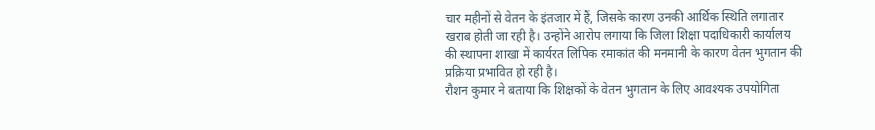चार महीनों से वेतन के इंतजार में हैं, जिसके कारण उनकी आर्थिक स्थिति लगातार खराब होती जा रही है। उन्होंने आरोप लगाया कि जिला शिक्षा पदाधिकारी कार्यालय की स्थापना शाखा में कार्यरत लिपिक रमाकांत की मनमानी के कारण वेतन भुगतान की प्रक्रिया प्रभावित हो रही है।
रौशन कुमार ने बताया कि शिक्षकों के वेतन भुगतान के लिए आवश्यक उपयोगिता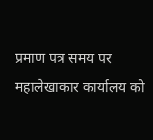प्रमाण पत्र समय पर महालेखाकार कार्यालय को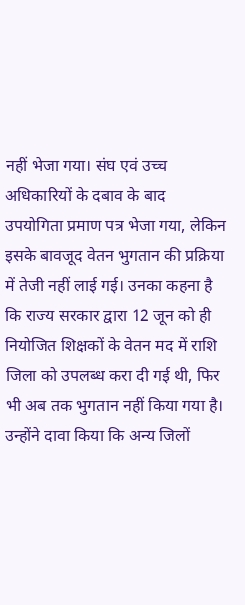नहीं भेजा गया। संघ एवं उच्च अधिकारियों के दबाव के बाद उपयोगिता प्रमाण पत्र भेजा गया, लेकिन इसके बावजूद वेतन भुगतान की प्रक्रिया में तेजी नहीं लाई गई। उनका कहना है कि राज्य सरकार द्वारा 12 जून को ही नियोजित शिक्षकों के वेतन मद में राशि जिला को उपलब्ध करा दी गई थी, फिर भी अब तक भुगतान नहीं किया गया है।
उन्होंने दावा किया कि अन्य जिलों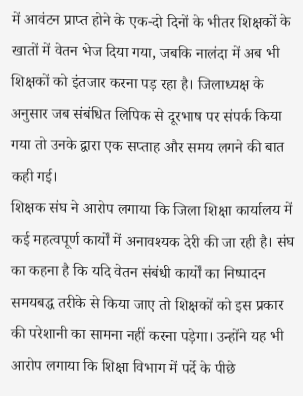में आवंटन प्राप्त होने के एक-दो दिनों के भीतर शिक्षकों के खातों में वेतन भेज दिया गया, जबकि नालंदा में अब भी शिक्षकों को इंतजार करना पड़ रहा है। जिलाध्यक्ष के अनुसार जब संबंधित लिपिक से दूरभाष पर संपर्क किया गया तो उनके द्वारा एक सप्ताह और समय लगने की बात कही गई।
शिक्षक संघ ने आरोप लगाया कि जिला शिक्षा कार्यालय में कई महत्वपूर्ण कार्यों में अनावश्यक देरी की जा रही है। संघ का कहना है कि यदि वेतन संबंधी कार्यों का निष्पादन समयबद्ध तरीके से किया जाए तो शिक्षकों को इस प्रकार की परेशानी का सामना नहीं करना पड़ेगा। उन्होंने यह भी आरोप लगाया कि शिक्षा विभाग में पर्दे के पीछे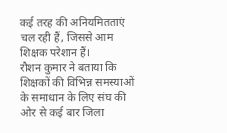कई तरह की अनियमितताएं चल रही हैं, जिससे आम शिक्षक परेशान हैं।
रौशन कुमार ने बताया कि शिक्षकों की विभिन्न समस्याओं के समाधान के लिए संघ की ओर से कई बार जिला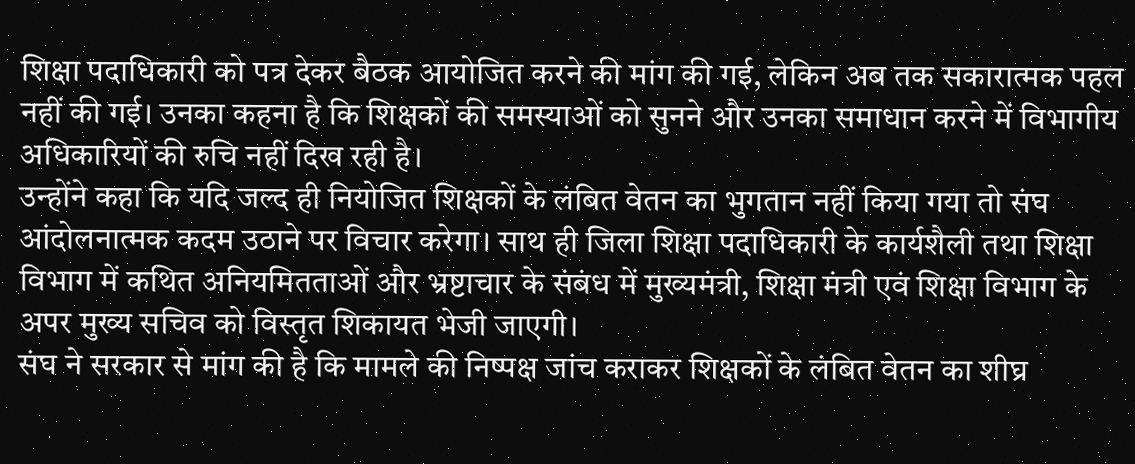शिक्षा पदाधिकारी को पत्र देकर बैठक आयोजित करने की मांग की गई, लेकिन अब तक सकारात्मक पहल नहीं की गई। उनका कहना है कि शिक्षकों की समस्याओं को सुनने और उनका समाधान करने में विभागीय अधिकारियों की रुचि नहीं दिख रही है।
उन्होंने कहा कि यदि जल्द ही नियोजित शिक्षकों के लंबित वेतन का भुगतान नहीं किया गया तो संघ आंदोलनात्मक कदम उठाने पर विचार करेगा। साथ ही जिला शिक्षा पदाधिकारी के कार्यशैली तथा शिक्षा विभाग में कथित अनियमितताओं और भ्रष्टाचार के संबंध में मुख्यमंत्री, शिक्षा मंत्री एवं शिक्षा विभाग के अपर मुख्य सचिव को विस्तृत शिकायत भेजी जाएगी।
संघ ने सरकार से मांग की है कि मामले की निष्पक्ष जांच कराकर शिक्षकों के लंबित वेतन का शीघ्र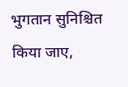भुगतान सुनिश्चित किया जाए,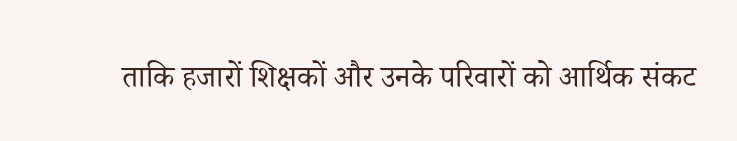ताकि हजारों शिक्षकों और उनके परिवारों को आर्थिक संकट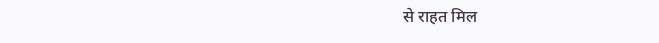से राहत मिल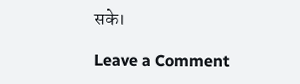सके।

Leave a Comment